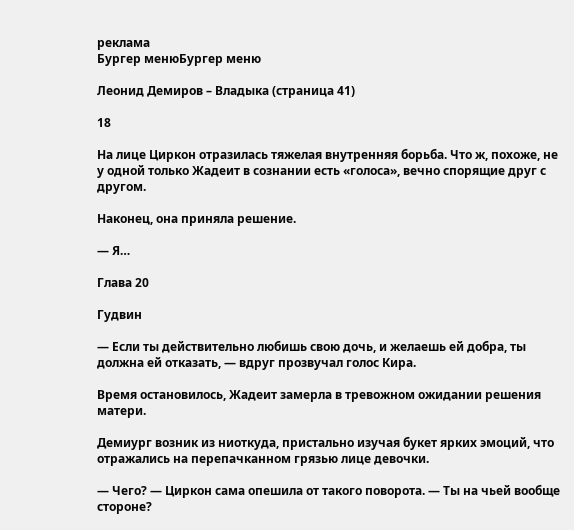реклама
Бургер менюБургер меню

Леонид Демиров – Владыка (страница 41)

18

На лице Циркон отразилась тяжелая внутренняя борьба. Что ж, похоже, не у одной только Жадеит в сознании есть «голоса», вечно спорящие друг с другом.

Наконец, она приняла решение.

— Я…

Глава 20

Гудвин

— Если ты действительно любишь свою дочь, и желаешь ей добра, ты должна ей отказать, — вдруг прозвучал голос Кира.

Время остановилось, Жадеит замерла в тревожном ожидании решения матери.

Демиург возник из ниоткуда, пристально изучая букет ярких эмоций, что отражались на перепачканном грязью лице девочки.

— Чего? — Циркон сама опешила от такого поворота. — Ты на чьей вообще стороне?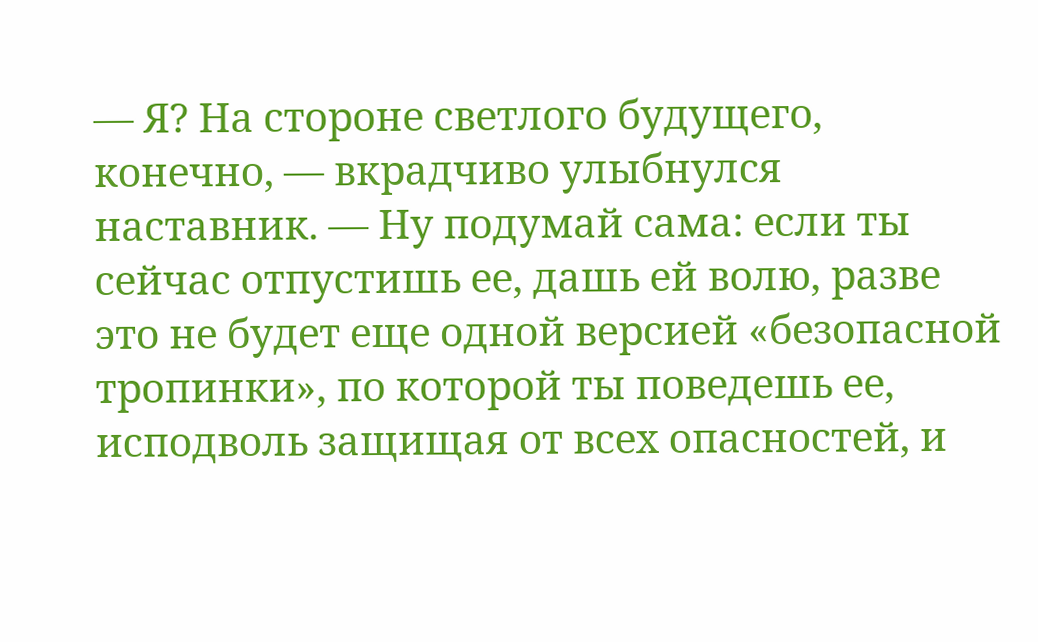— Я? На стороне светлого будущего, конечно, — вкрадчиво улыбнулся наставник. — Ну подумай сама: если ты сейчас отпустишь ее, дашь ей волю, разве это не будет еще одной версией «безопасной тропинки», по которой ты поведешь ее, исподволь защищая от всех опасностей, и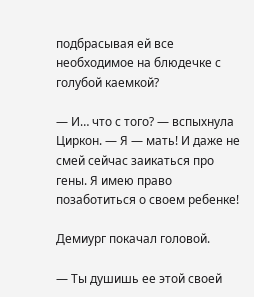подбрасывая ей все необходимое на блюдечке с голубой каемкой?

— И… что с того? — вспыхнула Циркон. — Я — мать! И даже не смей сейчас заикаться про гены. Я имею право позаботиться о своем ребенке!

Демиург покачал головой.

— Ты душишь ее этой своей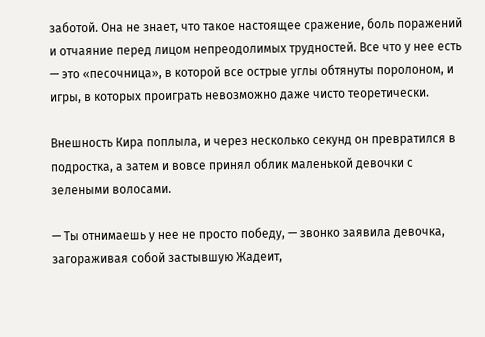заботой. Она не знает, что такое настоящее сражение, боль поражений и отчаяние перед лицом непреодолимых трудностей. Все что у нее есть — это «песочница», в которой все острые углы обтянуты поролоном, и игры, в которых проиграть невозможно даже чисто теоретически.

Внешность Кира поплыла, и через несколько секунд он превратился в подростка, а затем и вовсе принял облик маленькой девочки с зелеными волосами.

— Ты отнимаешь у нее не просто победу, — звонко заявила девочка, загораживая собой застывшую Жадеит,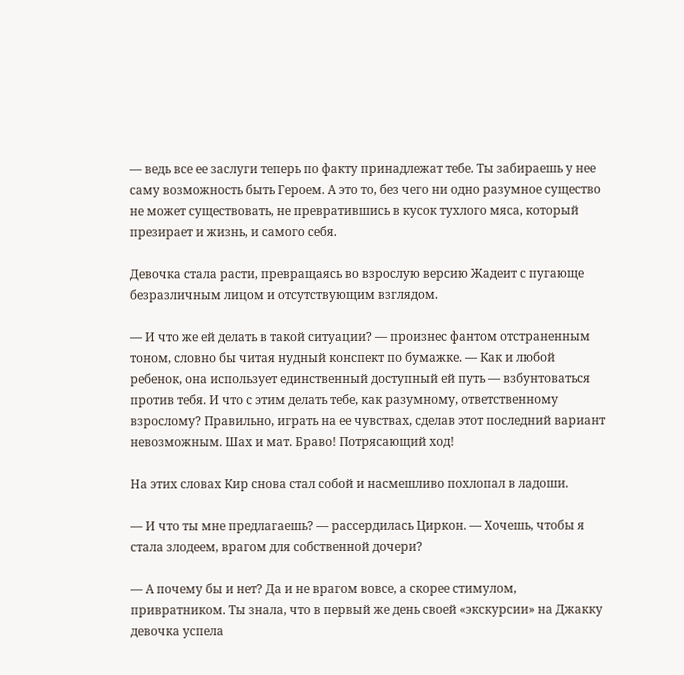— ведь все ее заслуги теперь по факту принадлежат тебе. Ты забираешь у нее саму возможность быть Героем. А это то, без чего ни одно разумное существо не может существовать, не превратившись в кусок тухлого мяса, который презирает и жизнь, и самого себя.

Девочка стала расти, превращаясь во взрослую версию Жадеит с пугающе безразличным лицом и отсутствующим взглядом.

— И что же ей делать в такой ситуации? — произнес фантом отстраненным тоном, словно бы читая нудный конспект по бумажке. — Как и любой ребенок, она использует единственный доступный ей путь — взбунтоваться против тебя. И что с этим делать тебе, как разумному, ответственному взрослому? Правильно, играть на ее чувствах, сделав этот последний вариант невозможным. Шах и мат. Браво! Потрясающий ход!

На этих словах Кир снова стал собой и насмешливо похлопал в ладоши.

— И что ты мне предлагаешь? — рассердилась Циркон. — Хочешь, чтобы я стала злодеем, врагом для собственной дочери?

— А почему бы и нет? Да и не врагом вовсе, а скорее стимулом, привратником. Ты знала, что в первый же день своей «экскурсии» на Джакку девочка успела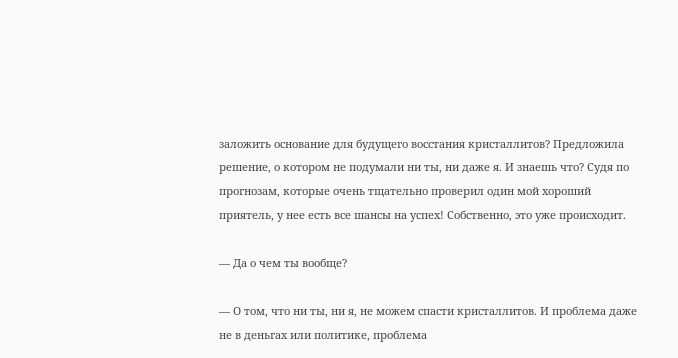заложить основание для будущего восстания кристаллитов? Предложила решение, о котором не подумали ни ты, ни даже я. И знаешь что? Судя по прогнозам, которые очень тщательно проверил один мой хороший приятель, у нее есть все шансы на успех! Собственно, это уже происходит.

— Да о чем ты вообще?

— О том, что ни ты, ни я, не можем спасти кристаллитов. И проблема даже не в деньгах или политике, проблема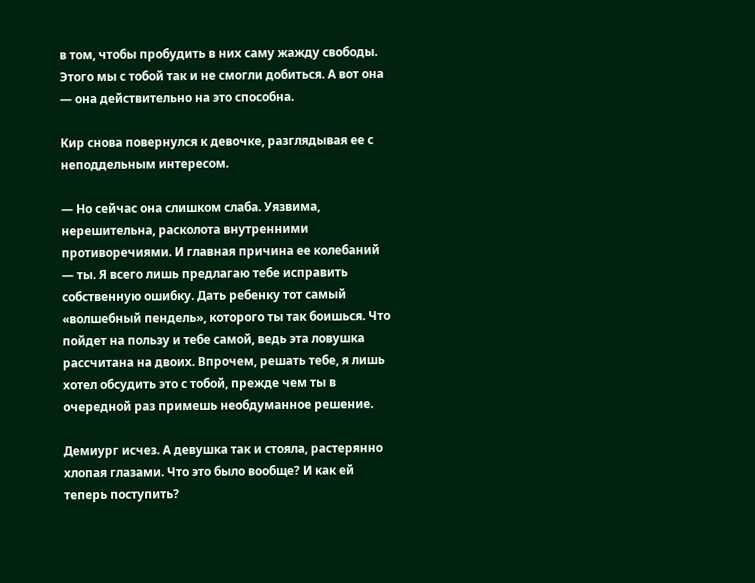в том, чтобы пробудить в них саму жажду свободы. Этого мы с тобой так и не смогли добиться. А вот она — она действительно на это способна.

Кир снова повернулся к девочке, разглядывая ее с неподдельным интересом.

— Но сейчас она слишком слаба. Уязвима, нерешительна, расколота внутренними противоречиями. И главная причина ее колебаний — ты. Я всего лишь предлагаю тебе исправить собственную ошибку. Дать ребенку тот самый «волшебный пендель», которого ты так боишься. Что пойдет на пользу и тебе самой, ведь эта ловушка рассчитана на двоих. Впрочем, решать тебе, я лишь хотел обсудить это с тобой, прежде чем ты в очередной раз примешь необдуманное решение.

Демиург исчез. А девушка так и стояла, растерянно хлопая глазами. Что это было вообще? И как ей теперь поступить?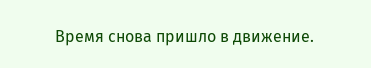Время снова пришло в движение.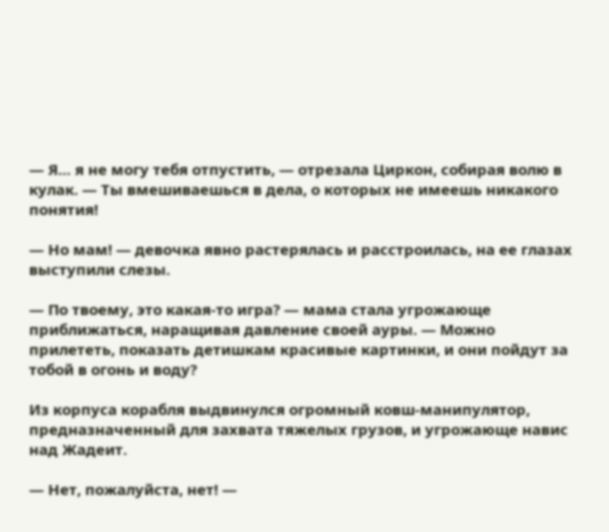— Я… я не могу тебя отпустить, — отрезала Циркон, собирая волю в кулак. — Ты вмешиваешься в дела, о которых не имеешь никакого понятия!

— Но мам! — девочка явно растерялась и расстроилась, на ее глазах выступили слезы.

— По твоему, это какая-то игра? — мама стала угрожающе приближаться, наращивая давление своей ауры. — Можно прилететь, показать детишкам красивые картинки, и они пойдут за тобой в огонь и воду?

Из корпуса корабля выдвинулся огромный ковш-манипулятор, предназначенный для захвата тяжелых грузов, и угрожающе навис над Жадеит.

— Нет, пожалуйста, нет! —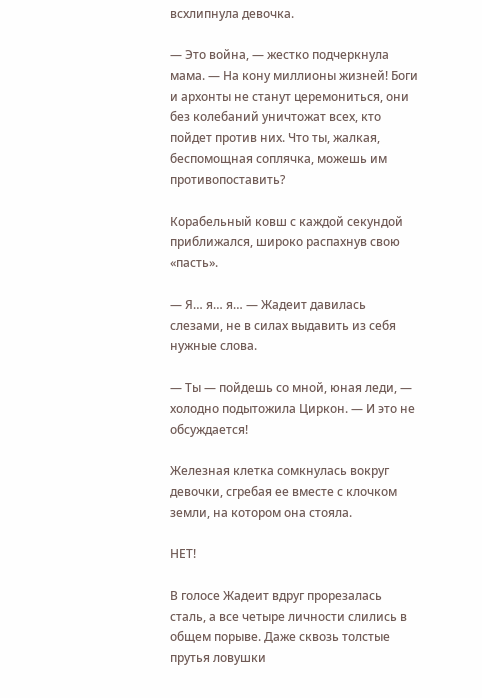всхлипнула девочка.

— Это война, — жестко подчеркнула мама. — На кону миллионы жизней! Боги и архонты не станут церемониться, они без колебаний уничтожат всех, кто пойдет против них. Что ты, жалкая, беспомощная соплячка, можешь им противопоставить?

Корабельный ковш с каждой секундой приближался, широко распахнув свою «пасть».

— Я… я… я… — Жадеит давилась слезами, не в силах выдавить из себя нужные слова.

— Ты — пойдешь со мной, юная леди, — холодно подытожила Циркон. — И это не обсуждается!

Железная клетка сомкнулась вокруг девочки, сгребая ее вместе с клочком земли, на котором она стояла.

НЕТ!

В голосе Жадеит вдруг прорезалась сталь, а все четыре личности слились в общем порыве. Даже сквозь толстые прутья ловушки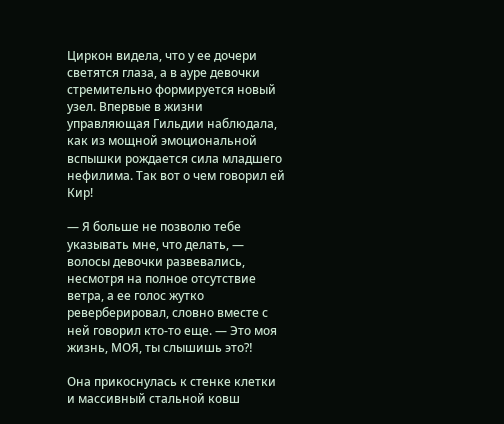Циркон видела, что у ее дочери светятся глаза, а в ауре девочки стремительно формируется новый узел. Впервые в жизни управляющая Гильдии наблюдала, как из мощной эмоциональной вспышки рождается сила младшего нефилима. Так вот о чем говорил ей Кир!

— Я больше не позволю тебе указывать мне, что делать, — волосы девочки развевались, несмотря на полное отсутствие ветра, а ее голос жутко реверберировал, словно вместе с ней говорил кто-то еще. — Это моя жизнь, МОЯ, ты слышишь это⁈

Она прикоснулась к стенке клетки и массивный стальной ковш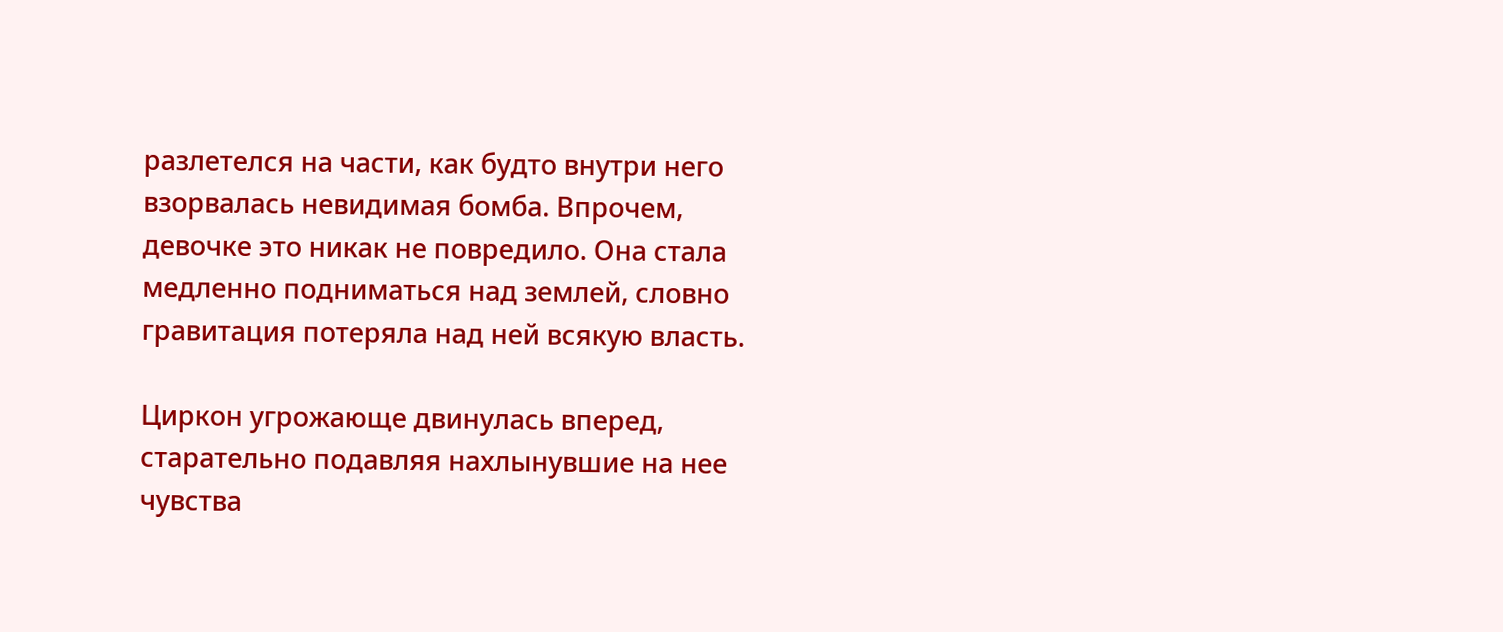разлетелся на части, как будто внутри него взорвалась невидимая бомба. Впрочем, девочке это никак не повредило. Она стала медленно подниматься над землей, словно гравитация потеряла над ней всякую власть.

Циркон угрожающе двинулась вперед, старательно подавляя нахлынувшие на нее чувства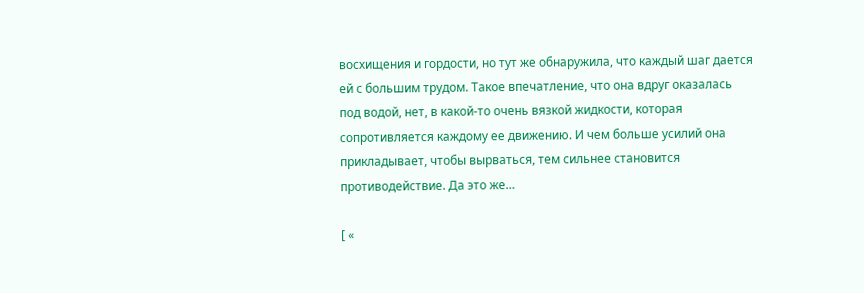восхищения и гордости, но тут же обнаружила, что каждый шаг дается ей с большим трудом. Такое впечатление, что она вдруг оказалась под водой, нет, в какой-то очень вязкой жидкости, которая сопротивляется каждому ее движению. И чем больше усилий она прикладывает, чтобы вырваться, тем сильнее становится противодействие. Да это же…

[ «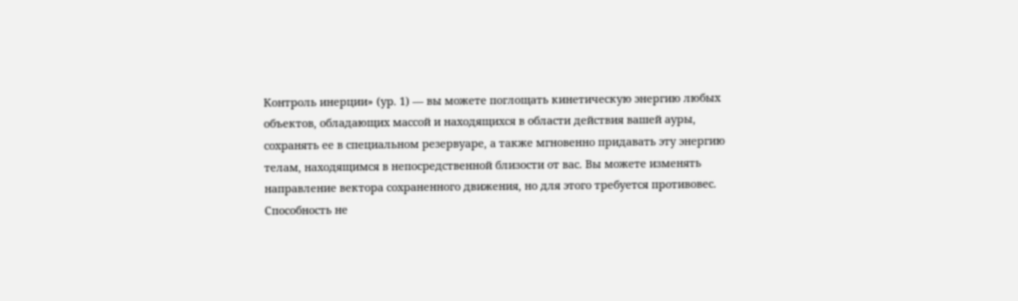Контроль инерции» (ур. 1) — вы можете поглощать кинетическую энергию любых объектов, обладающих массой и находящихся в области действия вашей ауры, сохранять ее в специальном резервуаре, а также мгновенно придавать эту энергию телам, находящимся в непосредственной близости от вас. Вы можете изменять направление вектора сохраненного движения, но для этого требуется противовес. Способность не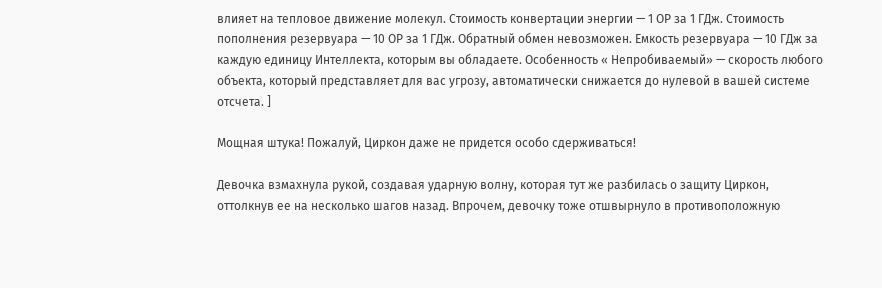влияет на тепловое движение молекул. Стоимость конвертации энергии — 1 ОР за 1 ГДж. Стоимость пополнения резервуара — 10 ОР за 1 ГДж. Обратный обмен невозможен. Емкость резервуара — 10 ГДж за каждую единицу Интеллекта, которым вы обладаете. Особенность « Непробиваемый» — скорость любого объекта, который представляет для вас угрозу, автоматически снижается до нулевой в вашей системе отсчета. ]

Мощная штука! Пожалуй, Циркон даже не придется особо сдерживаться!

Девочка взмахнула рукой, создавая ударную волну, которая тут же разбилась о защиту Циркон, оттолкнув ее на несколько шагов назад. Впрочем, девочку тоже отшвырнуло в противоположную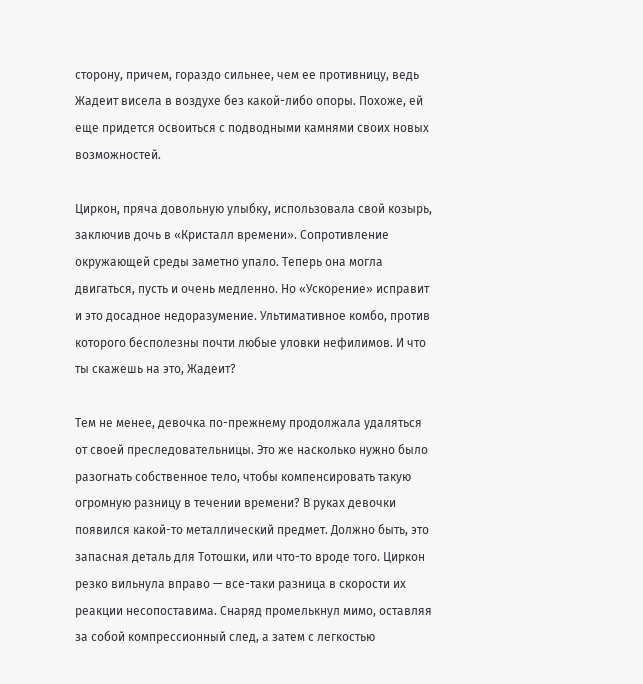сторону, причем, гораздо сильнее, чем ее противницу, ведь Жадеит висела в воздухе без какой-либо опоры. Похоже, ей еще придется освоиться с подводными камнями своих новых возможностей.

Циркон, пряча довольную улыбку, использовала свой козырь, заключив дочь в «Кристалл времени». Сопротивление окружающей среды заметно упало. Теперь она могла двигаться, пусть и очень медленно. Но «Ускорение» исправит и это досадное недоразумение. Ультимативное комбо, против которого бесполезны почти любые уловки нефилимов. И что ты скажешь на это, Жадеит?

Тем не менее, девочка по-прежнему продолжала удаляться от своей преследовательницы. Это же насколько нужно было разогнать собственное тело, чтобы компенсировать такую огромную разницу в течении времени? В руках девочки появился какой-то металлический предмет. Должно быть, это запасная деталь для Тотошки, или что-то вроде того. Циркон резко вильнула вправо — все-таки разница в скорости их реакции несопоставима. Снаряд промелькнул мимо, оставляя за собой компрессионный след, а затем с легкостью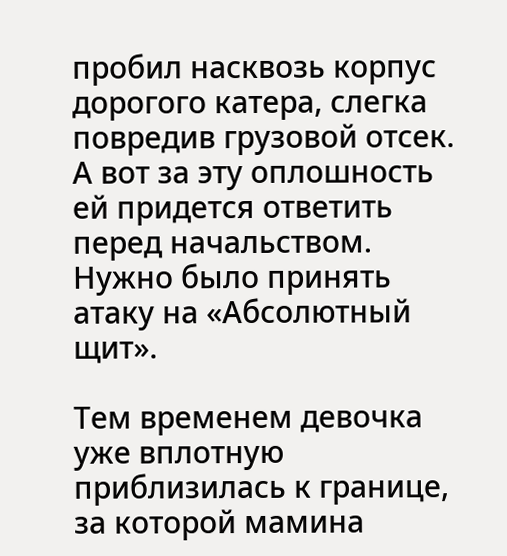пробил насквозь корпус дорогого катера, слегка повредив грузовой отсек. А вот за эту оплошность ей придется ответить перед начальством. Нужно было принять атаку на «Абсолютный щит».

Тем временем девочка уже вплотную приблизилась к границе, за которой мамина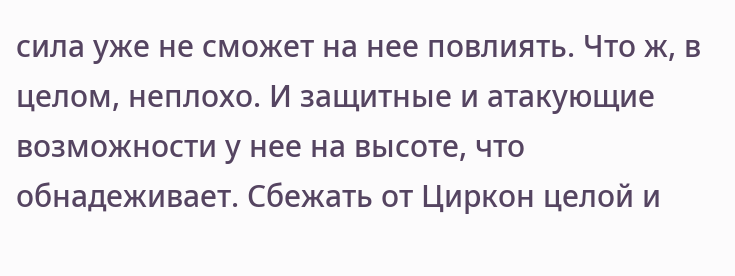сила уже не сможет на нее повлиять. Что ж, в целом, неплохо. И защитные и атакующие возможности у нее на высоте, что обнадеживает. Сбежать от Циркон целой и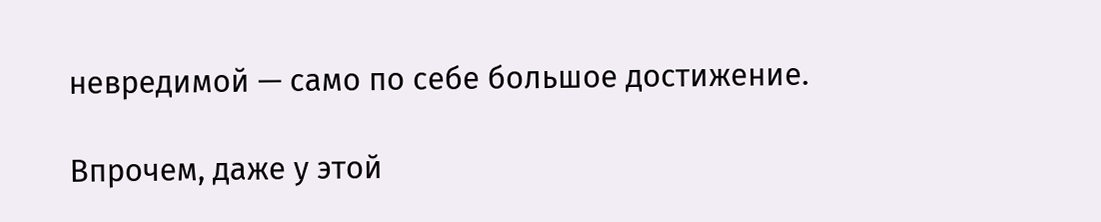невредимой — само по себе большое достижение.

Впрочем, даже у этой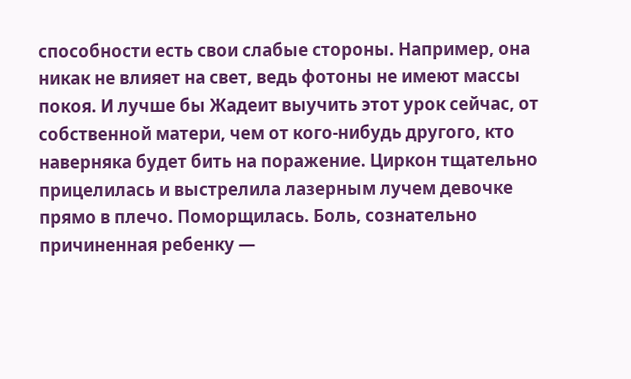способности есть свои слабые стороны. Например, она никак не влияет на свет, ведь фотоны не имеют массы покоя. И лучше бы Жадеит выучить этот урок сейчас, от собственной матери, чем от кого-нибудь другого, кто наверняка будет бить на поражение. Циркон тщательно прицелилась и выстрелила лазерным лучем девочке прямо в плечо. Поморщилась. Боль, сознательно причиненная ребенку —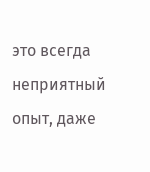это всегда неприятный опыт, даже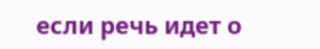если речь идет о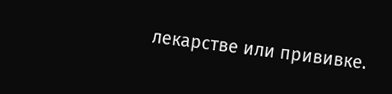лекарстве или прививке.